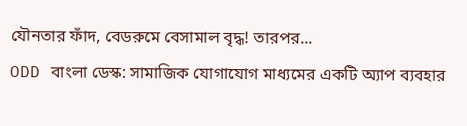যৌনতার ফাঁদ, বেডরুমে বেসামাল বৃদ্ধ! তারপর...
ODD বাংলা ডেস্ক: সামাজিক যোগাযোগ মাধ্যমের একটি অ্যাপ ব্যবহার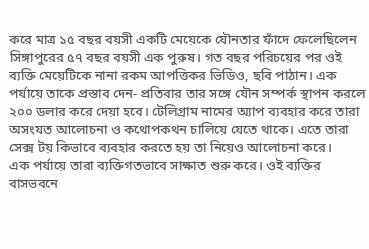করে মাত্র ১৫ বছর বয়সী একটি মেয়েকে যৌনতার ফাঁদে ফেলেছিলেন সিঙ্গাপুরের ৫৭ বছর বয়সী এক পুরুষ। গত বছর পরিচয়ের পর ওই ব্যক্তি মেয়েটিকে নানা রকম আপত্তিকর ভিডিও, ছবি পাঠান। এক পর্যায়ে তাকে প্রস্তাব দেন- প্রতিবার তার সঙ্গে যৌন সম্পর্ক স্থাপন করলে ২০০ ডলার করে দেয়া হবে। টেলিগ্রাম নামের অ্যাপ ব্যবহার করে তারা অসংযত আলোচনা ও কথোপকথন চালিয়ে যেতে থাকে। এতে তারা সেক্স টয় কিভাবে ব্যবহার করতে হয় তা নিয়েও আলোচনা করে।
এক পর্যায়ে তারা ব্যক্তিগতভাবে সাক্ষাত শুরু করে। ওই ব্যক্তির বাসভবনে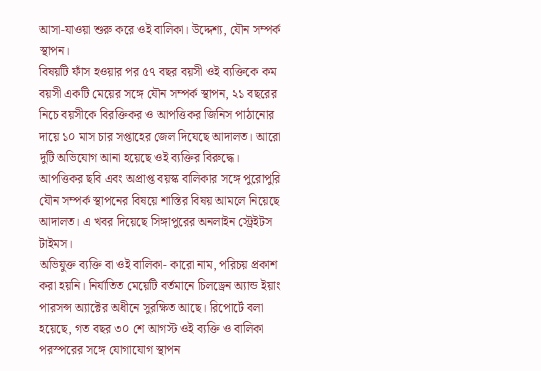আসা-যাওয়া শুরু করে ওই বালিকা। উদ্দেশ্য, যৌন সম্পর্ক স্থাপন।
বিষয়টি ফাঁস হওয়ার পর ৫৭ বছর বয়সী ওই ব্যক্তিকে কম বয়সী একটি মেয়ের সঙ্গে যৌন সম্পর্ক স্থাপন, ২১ বছরের নিচে বয়সীকে বিরক্তিকর ও আপত্তিকর জিনিস পাঠানোর দায়ে ১০ মাস চার সপ্তাহের জেল দিযেছে আদালত। আরো দুটি অভিযোগ আনা হয়েছে ওই ব্যক্তির বিরুদ্ধে। আপত্তিকর ছবি এবং অপ্রাপ্ত বয়স্ক বালিকার সঙ্গে পুরোপুরি যৌন সম্পর্ক স্থাপনের বিষয়ে শাস্তির বিষয় আমলে নিয়েছে আদালত। এ খবর দিয়েছে সিঙ্গাপুরের অনলাইন স্ট্রেইটস টাইমস।
অভিযুক্ত ব্যক্তি বা ওই বালিকা- কারো নাম, পরিচয় প্রকাশ করা হয়নি। নির্যাতিত মেয়েটি বর্তমানে চিলড্রেন অ্যান্ড ইয়াং পারসন্স অ্যাক্টের অধীনে সুরক্ষিত আছে। রিপোর্টে বলা হয়েছে, গত বছর ৩০ শে আগস্ট ওই ব্যক্তি ও বালিকা পরস্পরের সঙ্গে যোগাযোগ স্থাপন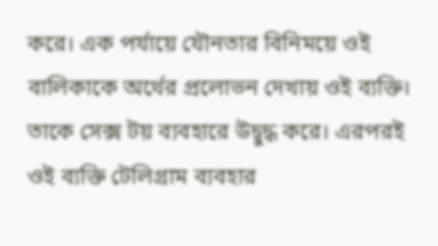করে। এক পর্যায়ে যৌনতার বিনিময়ে ওই বালিকাকে অর্থের প্রলোভন দেখায় ওই ব্যক্তি। তাকে সেক্স টয় ব্যবহারে উদ্বুদ্ধ করে। এরপরই ওই ব্যক্তি টেলিগ্রাম ব্যবহার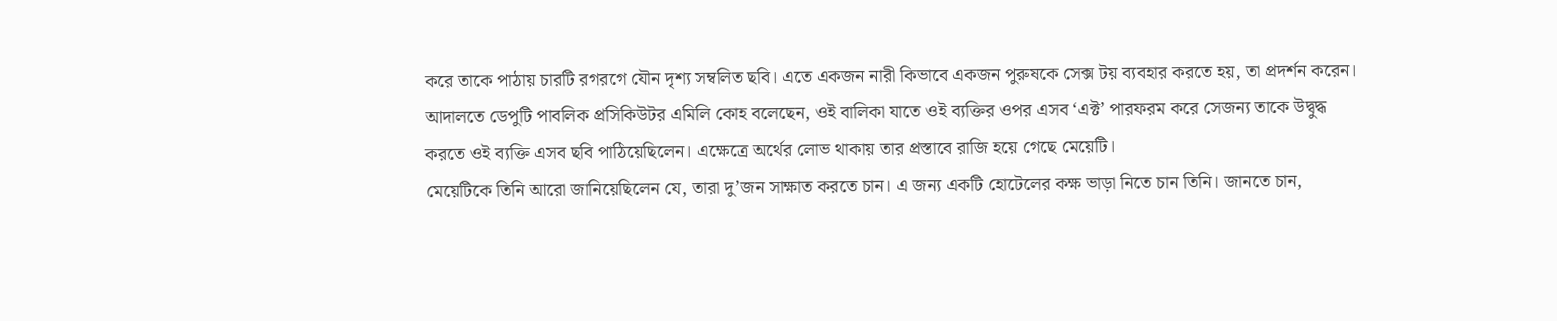করে তাকে পাঠায় চারটি রগরগে যৌন দৃশ্য সম্বলিত ছবি। এতে একজন নারী কিভাবে একজন পুরুষকে সেক্স টয় ব্যবহার করতে হয়, তা প্রদর্শন করেন।
আদালতে ডেপুটি পাবলিক প্রসিকিউটর এমিলি কোহ বলেছেন, ওই বালিকা যাতে ওই ব্যক্তির ওপর এসব ‘এক্ট’ পারফরম করে সেজন্য তাকে উদ্বুদ্ধ করতে ওই ব্যক্তি এসব ছবি পাঠিয়েছিলেন। এক্ষেত্রে অর্থের লোভ থাকায় তার প্রস্তাবে রাজি হয়ে গেছে মেয়েটি।
মেয়েটিকে তিনি আরো জানিয়েছিলেন যে, তারা দু’জন সাক্ষাত করতে চান। এ জন্য একটি হোটেলের কক্ষ ভাড়া নিতে চান তিনি। জানতে চান,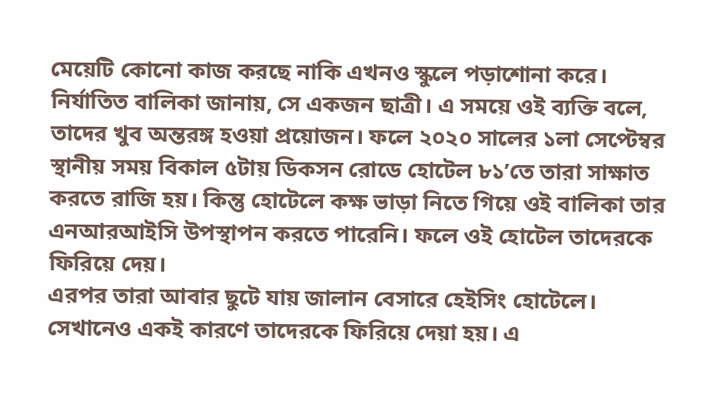মেয়েটি কোনো কাজ করছে নাকি এখনও স্কুলে পড়াশোনা করে। নির্যাতিত বালিকা জানায়, সে একজন ছাত্রী। এ সময়ে ওই ব্যক্তি বলে, তাদের খুব অন্তরঙ্গ হওয়া প্রয়োজন। ফলে ২০২০ সালের ১লা সেপ্টেম্বর স্থানীয় সময় বিকাল ৫টায় ডিকসন রোডে হোটেল ৮১’তে তারা সাক্ষাত করতে রাজি হয়। কিন্তু হোটেলে কক্ষ ভাড়া নিতে গিয়ে ওই বালিকা তার এনআরআইসি উপস্থাপন করতে পারেনি। ফলে ওই হোটেল তাদেরকে ফিরিয়ে দেয়।
এরপর তারা আবার ছুটে যায় জালান বেসারে হেইসিং হোটেলে। সেখানেও একই কারণে তাদেরকে ফিরিয়ে দেয়া হয়। এ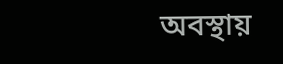অবস্থায়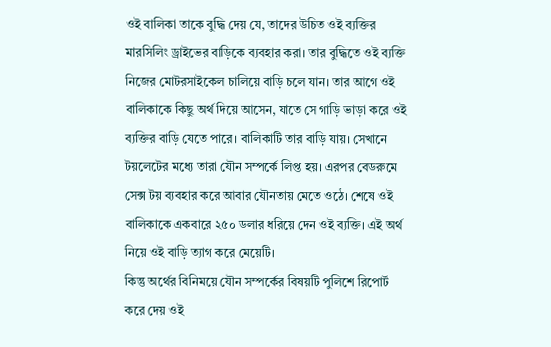ওই বালিকা তাকে বুদ্ধি দেয় যে, তাদের উচিত ওই ব্যক্তির মারসিলিং ড্রাইভের বাড়িকে ব্যবহার করা। তার বুদ্ধিতে ওই ব্যক্তি নিজের মোটরসাইকেল চালিয়ে বাড়ি চলে যান। তার আগে ওই বালিকাকে কিছু অর্থ দিয়ে আসেন, যাতে সে গাড়ি ভাড়া করে ওই ব্যক্তির বাড়ি যেতে পারে। বালিকাটি তার বাড়ি যায়। সেখানে টয়লেটের মধ্যে তারা যৌন সম্পর্কে লিপ্ত হয়। এরপর বেডরুমে সেক্স টয় ব্যবহার করে আবার যৌনতায় মেতে ওঠে। শেষে ওই বালিকাকে একবারে ২৫০ ডলার ধরিয়ে দেন ওই ব্যক্তি। এই অর্থ নিয়ে ওই বাড়ি ত্যাগ করে মেয়েটি।
কিন্তু অর্থের বিনিময়ে যৌন সম্পর্কের বিষয়টি পুলিশে রিপোর্ট করে দেয় ওই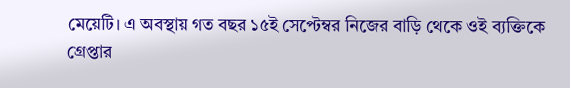মেয়েটি। এ অবস্থায় গত বছর ১৫ই সেপ্টেম্বর নিজের বাড়ি থেকে ওই ব্যক্তিকে গ্রেপ্তার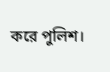করে পুলিশ।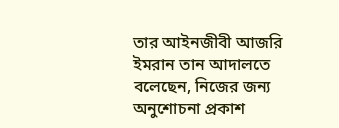তার আইনজীবী আজরি ইমরান তান আদালতে বলেছেন, নিজের জন্য অনুশোচনা প্রকাশ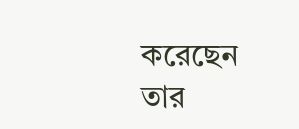করেছেন তার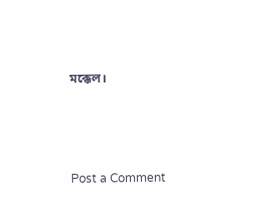মক্কেল।





Post a Comment